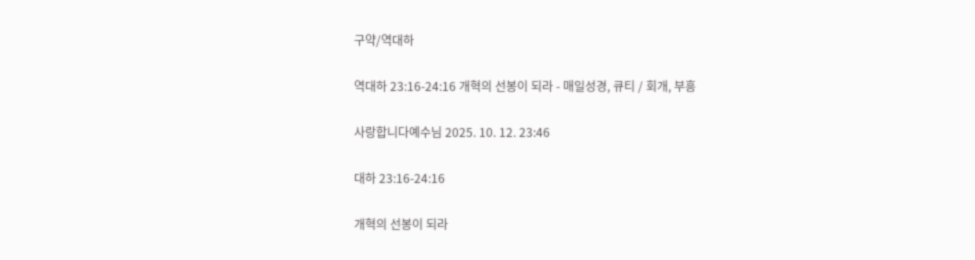구약/역대하

역대하 23:16-24:16 개혁의 선봉이 되라 - 매일성경, 큐티 / 회개, 부흥

사랑합니다예수님 2025. 10. 12. 23:46

대하 23:16-24:16

개혁의 선봉이 되라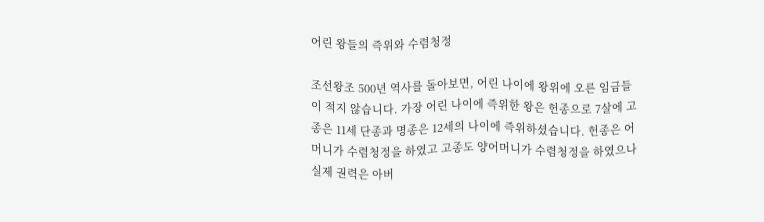어린 왕들의 즉위와 수렴청정

조선왕조 500년 역사를 돌아보면, 어린 나이에 왕위에 오른 임금들이 적지 않습니다. 가장 어린 나이에 즉위한 왕은 헌종으로 7살에 고종은 11세 단종과 명종은 12세의 나이에 즉위하셨습니다. 헌종은 어머니가 수렴청정을 하였고 고종도 양어머니가 수렴청정을 하였으나 실제 권력은 아버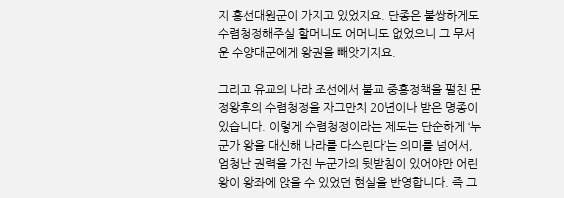지 흥선대원군이 가지고 있었지요. 단종은 불쌍하게도 수렴청정해주실 할머니도 어머니도 없었으니 그 무서운 수양대군에게 왕권을 빼앗기지요.

그리고 유교의 나라 조선에서 불교 중흥정책을 펄친 문정왕후의 수렴청정을 자그만치 20년이나 받은 명종이 있습니다. 이렇게 수렴청정이라는 제도는 단순하게 ‘누군가 왕을 대신해 나라를 다스린다’는 의미를 넘어서, 엄청난 권력을 가진 누군가의 뒷받침이 있어야만 어린 왕이 왕좌에 앉을 수 있었던 현실을 반영합니다. 즉 그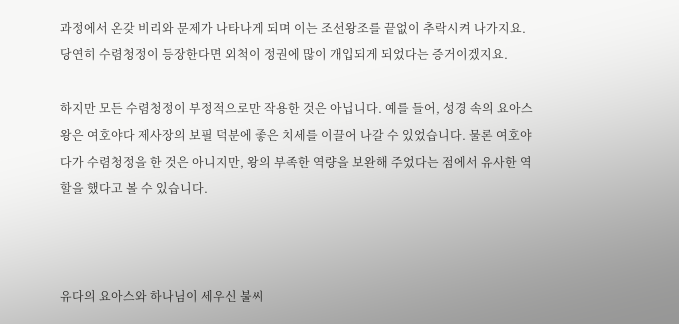과정에서 온갖 비리와 문제가 나타나게 되며 이는 조선왕조를 끝없이 추락시켜 나가지요. 당연히 수렴청정이 등장한다면 외척이 정권에 많이 개입되게 되었다는 증거이겠지요.

하지만 모든 수렴청정이 부정적으로만 작용한 것은 아닙니다. 예를 들어, 성경 속의 요아스 왕은 여호야다 제사장의 보필 덕분에 좋은 치세를 이끌어 나갈 수 있었습니다. 물론 여호야다가 수렴청정을 한 것은 아니지만, 왕의 부족한 역량을 보완해 주었다는 점에서 유사한 역할을 했다고 볼 수 있습니다.



유다의 요아스와 하나님이 세우신 불씨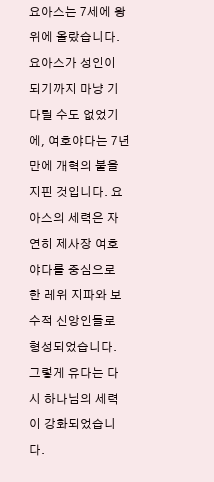요아스는 7세에 왕위에 올랐습니다. 요아스가 성인이 되기까지 마냥 기다릴 수도 없었기에, 여호야다는 7년 만에 개혁의 불을 지핀 것입니다. 요아스의 세력은 자연히 제사장 여호야다를 중심으로 한 레위 지파와 보수적 신앙인들로 형성되었습니다. 그렇게 유다는 다시 하나님의 세력이 강화되었습니다.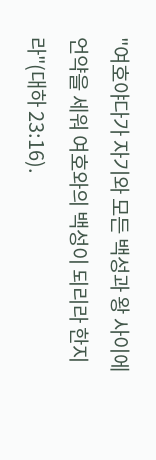"여호야다가 자기와 모든 백성과 왕 사이에 언약을 세워 여호와의 백성이 되리라 한지라"(대하 23:16).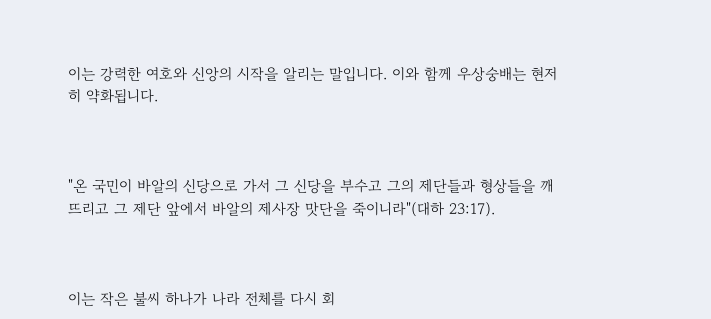이는 강력한 여호와 신앙의 시작을 알리는 말입니다. 이와 함께 우상숭배는 현저히 약화됩니다.



"온 국민이 바알의 신당으로 가서 그 신당을 부수고 그의 제단들과 형상들을 깨뜨리고 그 제단 앞에서 바알의 제사장 맛단을 죽이니라"(대하 23:17).



이는 작은 불씨 하나가 나라 전체를 다시 회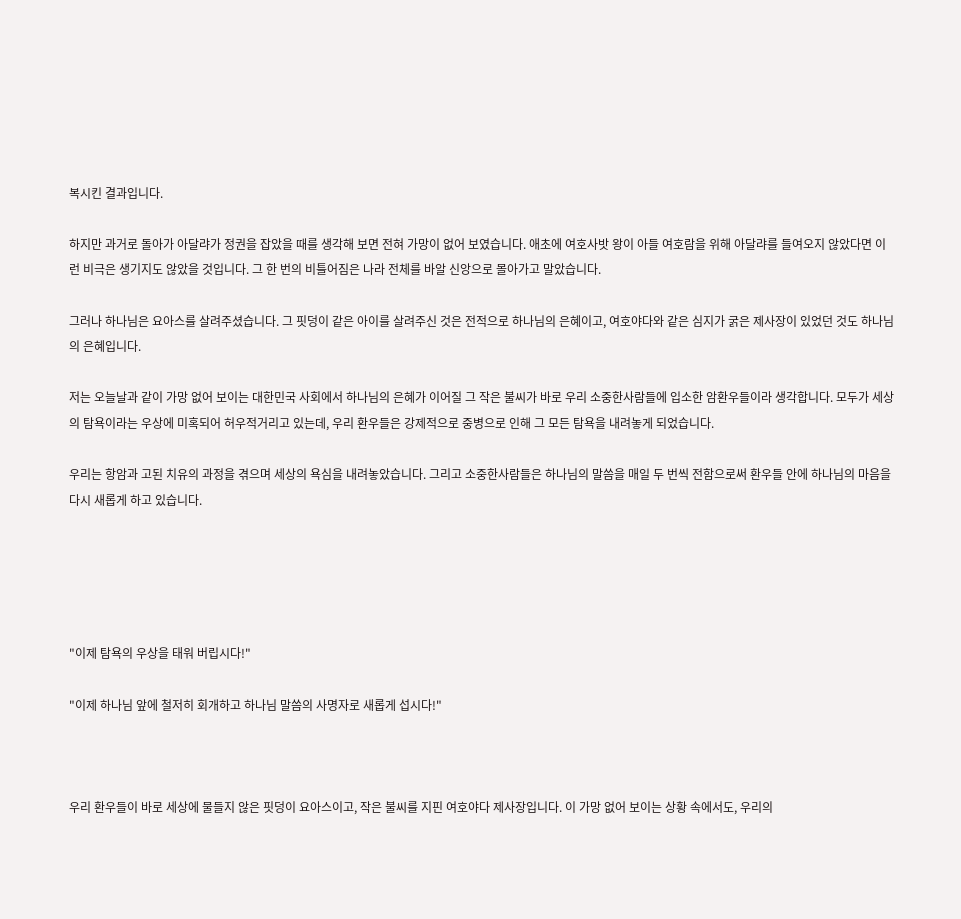복시킨 결과입니다.

하지만 과거로 돌아가 아달랴가 정권을 잡았을 때를 생각해 보면 전혀 가망이 없어 보였습니다. 애초에 여호사밧 왕이 아들 여호람을 위해 아달랴를 들여오지 않았다면 이런 비극은 생기지도 않았을 것입니다. 그 한 번의 비틀어짐은 나라 전체를 바알 신앙으로 몰아가고 말았습니다.

그러나 하나님은 요아스를 살려주셨습니다. 그 핏덩이 같은 아이를 살려주신 것은 전적으로 하나님의 은혜이고, 여호야다와 같은 심지가 굵은 제사장이 있었던 것도 하나님의 은혜입니다.

저는 오늘날과 같이 가망 없어 보이는 대한민국 사회에서 하나님의 은혜가 이어질 그 작은 불씨가 바로 우리 소중한사람들에 입소한 암환우들이라 생각합니다. 모두가 세상의 탐욕이라는 우상에 미혹되어 허우적거리고 있는데, 우리 환우들은 강제적으로 중병으로 인해 그 모든 탐욕을 내려놓게 되었습니다.

우리는 항암과 고된 치유의 과정을 겪으며 세상의 욕심을 내려놓았습니다. 그리고 소중한사람들은 하나님의 말씀을 매일 두 번씩 전함으로써 환우들 안에 하나님의 마음을 다시 새롭게 하고 있습니다.





"이제 탐욕의 우상을 태워 버립시다!"

"이제 하나님 앞에 철저히 회개하고 하나님 말씀의 사명자로 새롭게 섭시다!"



우리 환우들이 바로 세상에 물들지 않은 핏덩이 요아스이고, 작은 불씨를 지핀 여호야다 제사장입니다. 이 가망 없어 보이는 상황 속에서도, 우리의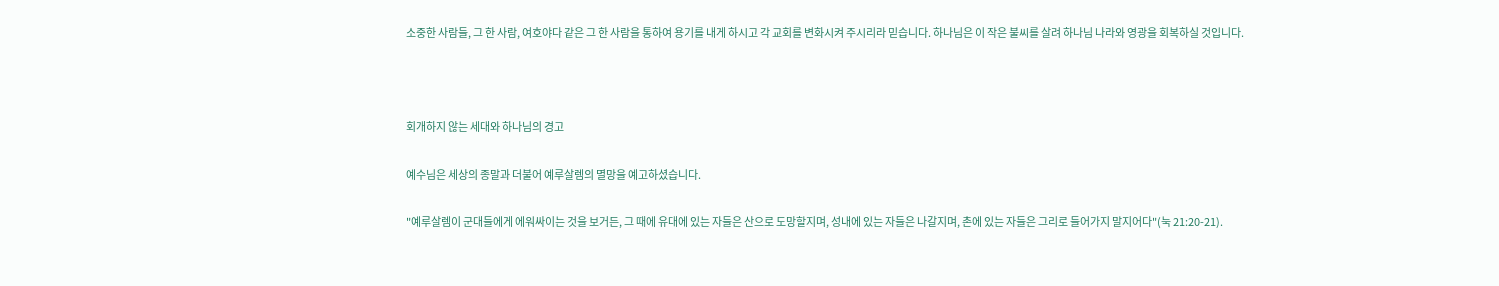소중한 사람들, 그 한 사람, 여호야다 같은 그 한 사람을 통하여 용기를 내게 하시고 각 교회를 변화시켜 주시리라 믿습니다. 하나님은 이 작은 불씨를 살려 하나님 나라와 영광을 회복하실 것입니다.



회개하지 않는 세대와 하나님의 경고

예수님은 세상의 종말과 더불어 예루살렘의 멸망을 예고하셨습니다.

"예루살렘이 군대들에게 에워싸이는 것을 보거든, 그 때에 유대에 있는 자들은 산으로 도망할지며, 성내에 있는 자들은 나갈지며, 촌에 있는 자들은 그리로 들어가지 말지어다"(눅 21:20-21).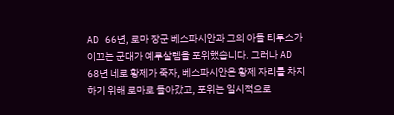AD 66년, 로마 장군 베스파시안과 그의 아들 티투스가 이끄는 군대가 예루살렘을 포위했습니다. 그러나 AD 68년 네로 황제가 죽자, 베스파시안은 황제 자리를 차지하기 위해 로마로 돌아갔고, 포위는 일시적으로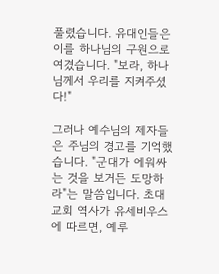풀렸습니다. 유대인들은 이를 하나님의 구원으로 여겼습니다. "보라, 하나님께서 우리를 지켜주셨다!"

그러나 예수님의 제자들은 주님의 경고를 기억했습니다. "군대가 에워싸는 것을 보거든 도망하라"는 말씀입니다. 초대 교회 역사가 유세비우스에 따르면, 예루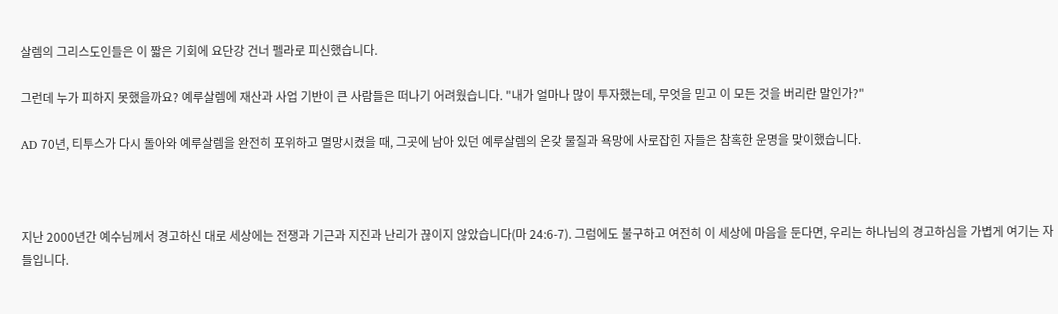살렘의 그리스도인들은 이 짧은 기회에 요단강 건너 펠라로 피신했습니다.

그런데 누가 피하지 못했을까요? 예루살렘에 재산과 사업 기반이 큰 사람들은 떠나기 어려웠습니다. "내가 얼마나 많이 투자했는데, 무엇을 믿고 이 모든 것을 버리란 말인가?"

AD 70년, 티투스가 다시 돌아와 예루살렘을 완전히 포위하고 멸망시켰을 때, 그곳에 남아 있던 예루살렘의 온갖 물질과 욕망에 사로잡힌 자들은 참혹한 운명을 맞이했습니다.



지난 2000년간 예수님께서 경고하신 대로 세상에는 전쟁과 기근과 지진과 난리가 끊이지 않았습니다(마 24:6-7). 그럼에도 불구하고 여전히 이 세상에 마음을 둔다면, 우리는 하나님의 경고하심을 가볍게 여기는 자들입니다.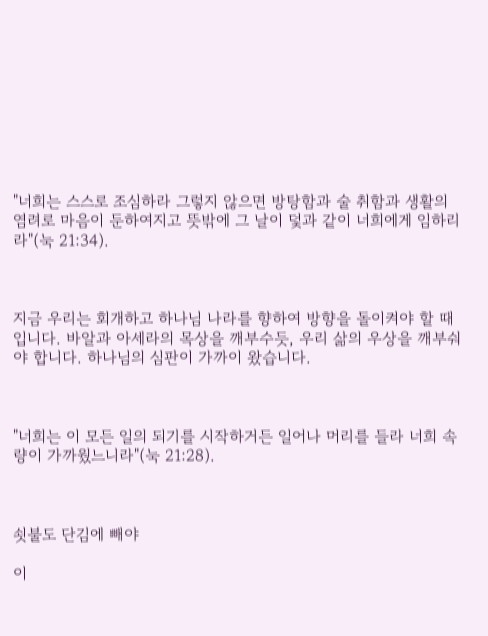"너희는 스스로 조심하라 그렇지 않으면 방탕함과 술 취함과 생활의 염려로 마음이 둔하여지고 뜻밖에 그 날이 덫과 같이 너희에게 임하리라"(눅 21:34).



지금 우리는 회개하고 하나님 나라를 향하여 방향을 돌이켜야 할 때입니다. 바알과 아세라의 목상을 깨부수듯, 우리 삶의 우상을 깨부숴야 합니다. 하나님의 심판이 가까이 왔습니다.



"너희는 이 모든 일의 되기를 시작하거든 일어나 머리를 들라 너희 속량이 가까웠느니라"(눅 21:28).



쇳불도 단김에 빼야

이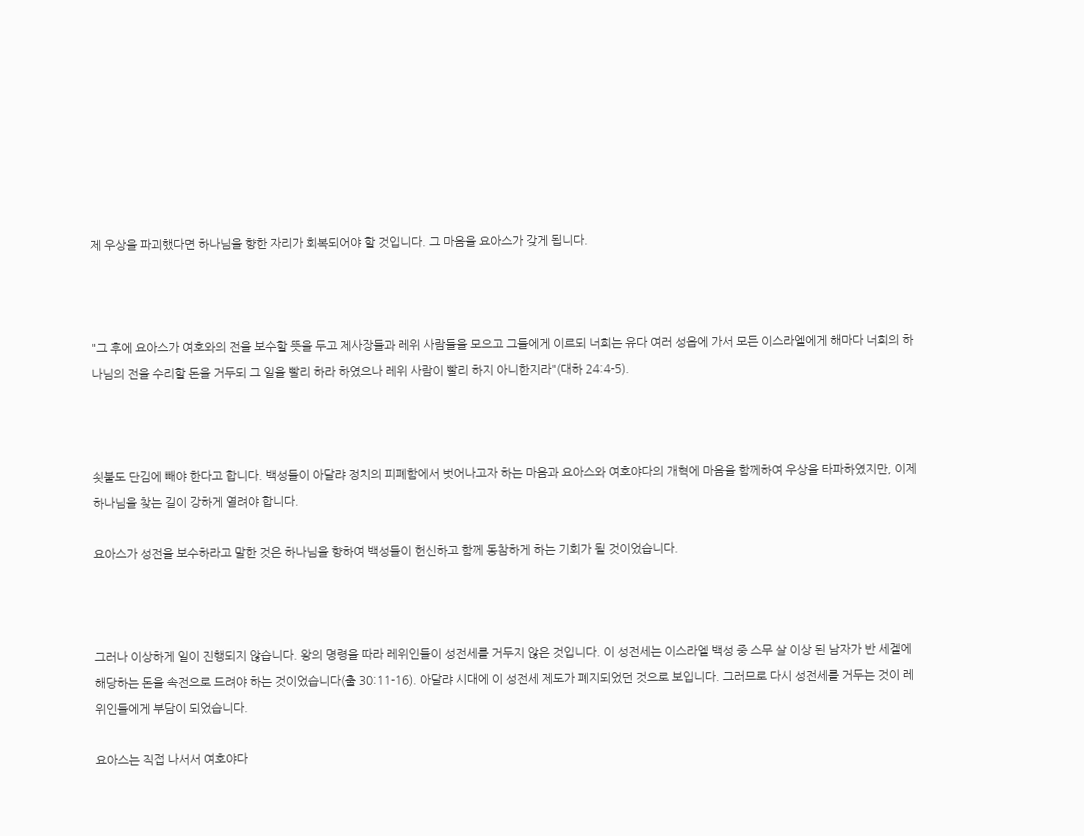제 우상을 파괴했다면 하나님을 향한 자리가 회복되어야 할 것입니다. 그 마음을 요아스가 갖게 됩니다.



"그 후에 요아스가 여호와의 전을 보수할 뜻을 두고 제사장들과 레위 사람들을 모으고 그들에게 이르되 너희는 유다 여러 성읍에 가서 모든 이스라엘에게 해마다 너희의 하나님의 전을 수리할 돈을 거두되 그 일을 빨리 하라 하였으나 레위 사람이 빨리 하지 아니한지라"(대하 24:4-5).



쇳불도 단김에 빼야 한다고 합니다. 백성들이 아달랴 정치의 피폐함에서 벗어나고자 하는 마음과 요아스와 여호야다의 개혁에 마음을 함께하여 우상을 타파하였지만, 이제 하나님을 찾는 길이 강하게 열려야 합니다.

요아스가 성전을 보수하라고 말한 것은 하나님을 향하여 백성들이 헌신하고 함께 동참하게 하는 기회가 될 것이었습니다.



그러나 이상하게 일이 진행되지 않습니다. 왕의 명령을 따라 레위인들이 성전세를 거두지 않은 것입니다. 이 성전세는 이스라엘 백성 중 스무 살 이상 된 남자가 반 세겔에 해당하는 돈을 속전으로 드려야 하는 것이었습니다(출 30:11-16). 아달랴 시대에 이 성전세 제도가 폐지되었던 것으로 보입니다. 그러므로 다시 성전세를 거두는 것이 레위인들에게 부담이 되었습니다.

요아스는 직접 나서서 여호야다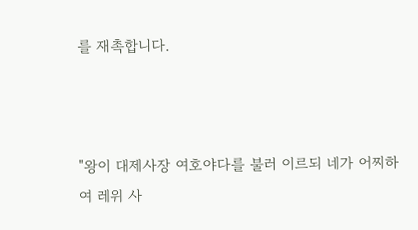를 재촉합니다.



"왕이 대제사장 여호야다를 불러 이르되 네가 어찌하여 레위 사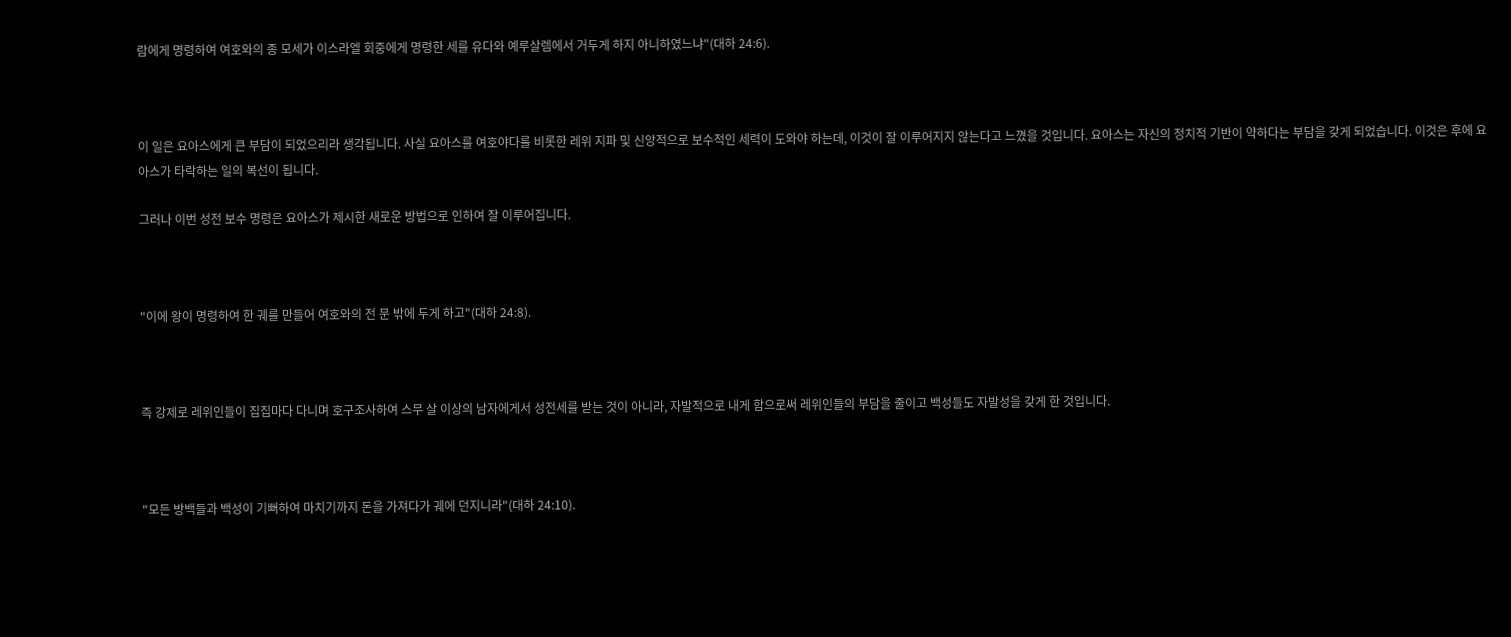람에게 명령하여 여호와의 종 모세가 이스라엘 회중에게 명령한 세를 유다와 예루살렘에서 거두게 하지 아니하였느냐"(대하 24:6).



이 일은 요아스에게 큰 부담이 되었으리라 생각됩니다. 사실 요아스를 여호야다를 비롯한 레위 지파 및 신앙적으로 보수적인 세력이 도와야 하는데, 이것이 잘 이루어지지 않는다고 느꼈을 것입니다. 요아스는 자신의 정치적 기반이 약하다는 부담을 갖게 되었습니다. 이것은 후에 요아스가 타락하는 일의 복선이 됩니다.

그러나 이번 성전 보수 명령은 요아스가 제시한 새로운 방법으로 인하여 잘 이루어집니다.



"이에 왕이 명령하여 한 궤를 만들어 여호와의 전 문 밖에 두게 하고"(대하 24:8).



즉 강제로 레위인들이 집집마다 다니며 호구조사하여 스무 살 이상의 남자에게서 성전세를 받는 것이 아니라, 자발적으로 내게 함으로써 레위인들의 부담을 줄이고 백성들도 자발성을 갖게 한 것입니다.



"모든 방백들과 백성이 기뻐하여 마치기까지 돈을 가져다가 궤에 던지니라"(대하 24:10).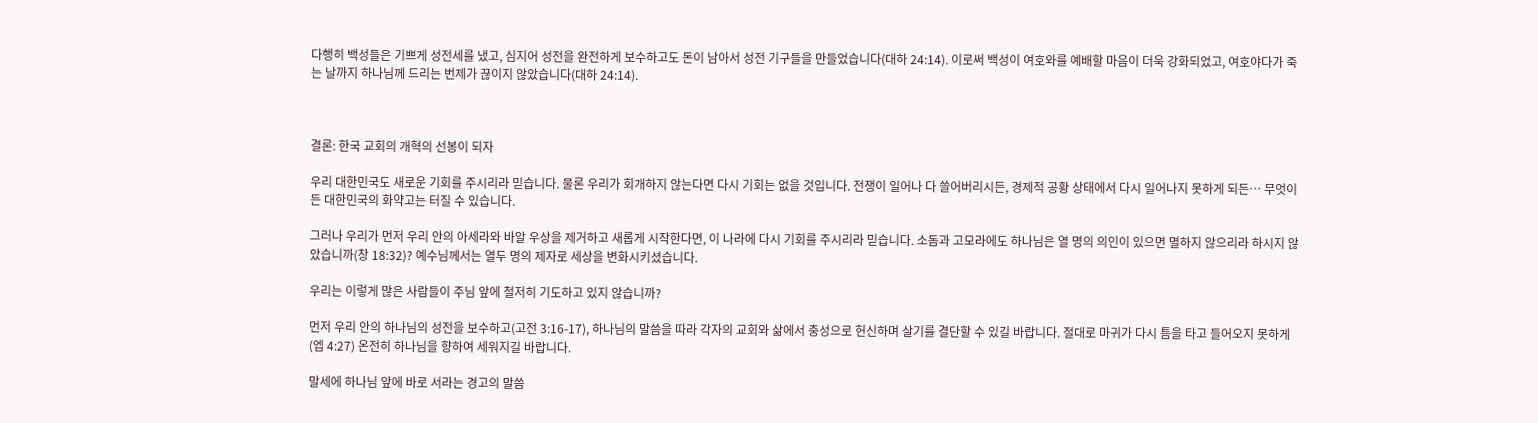다행히 백성들은 기쁘게 성전세를 냈고, 심지어 성전을 완전하게 보수하고도 돈이 남아서 성전 기구들을 만들었습니다(대하 24:14). 이로써 백성이 여호와를 예배할 마음이 더욱 강화되었고, 여호야다가 죽는 날까지 하나님께 드리는 번제가 끊이지 않았습니다(대하 24:14).



결론: 한국 교회의 개혁의 선봉이 되자

우리 대한민국도 새로운 기회를 주시리라 믿습니다. 물론 우리가 회개하지 않는다면 다시 기회는 없을 것입니다. 전쟁이 일어나 다 쓸어버리시든, 경제적 공황 상태에서 다시 일어나지 못하게 되든… 무엇이든 대한민국의 화약고는 터질 수 있습니다.

그러나 우리가 먼저 우리 안의 아세라와 바알 우상을 제거하고 새롭게 시작한다면, 이 나라에 다시 기회를 주시리라 믿습니다. 소돔과 고모라에도 하나님은 열 명의 의인이 있으면 멸하지 않으리라 하시지 않았습니까(창 18:32)? 예수님께서는 열두 명의 제자로 세상을 변화시키셨습니다.

우리는 이렇게 많은 사람들이 주님 앞에 철저히 기도하고 있지 않습니까?

먼저 우리 안의 하나님의 성전을 보수하고(고전 3:16-17), 하나님의 말씀을 따라 각자의 교회와 삶에서 충성으로 헌신하며 살기를 결단할 수 있길 바랍니다. 절대로 마귀가 다시 틈을 타고 들어오지 못하게(엡 4:27) 온전히 하나님을 향하여 세워지길 바랍니다.

말세에 하나님 앞에 바로 서라는 경고의 말씀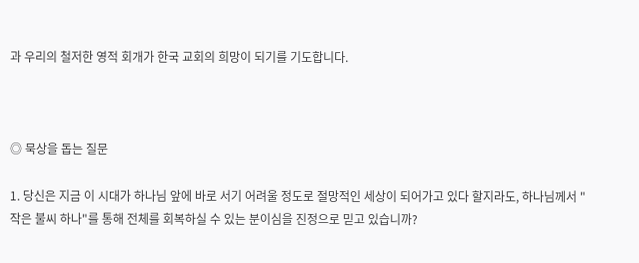과 우리의 철저한 영적 회개가 한국 교회의 희망이 되기를 기도합니다.



◎ 묵상을 돕는 질문

1. 당신은 지금 이 시대가 하나님 앞에 바로 서기 어려울 정도로 절망적인 세상이 되어가고 있다 할지라도, 하나님께서 "작은 불씨 하나"를 통해 전체를 회복하실 수 있는 분이심을 진정으로 믿고 있습니까?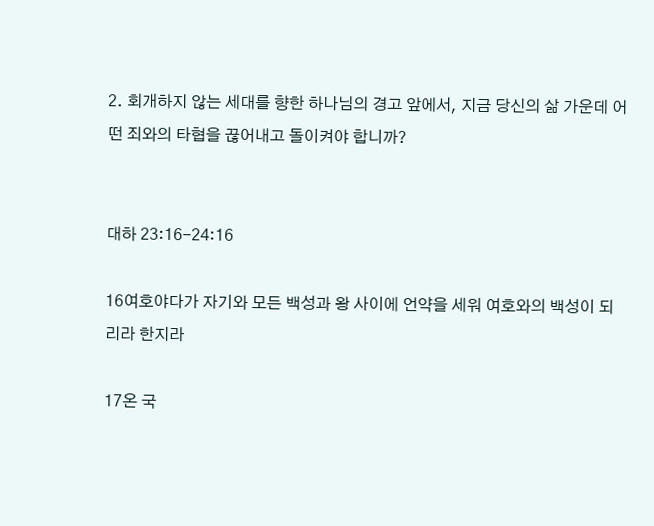2. 회개하지 않는 세대를 향한 하나님의 경고 앞에서, 지금 당신의 삶 가운데 어떤 죄와의 타협을 끊어내고 돌이켜야 합니까?


대하 23:16-24:16

16여호야다가 자기와 모든 백성과 왕 사이에 언약을 세워 여호와의 백성이 되리라 한지라

17온 국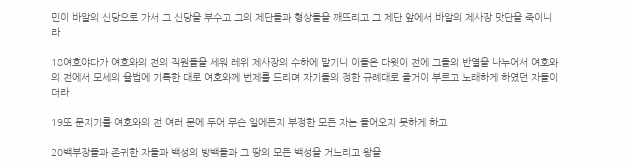민이 바알의 신당으로 가서 그 신당을 부수고 그의 제단들과 형상들을 깨뜨리고 그 제단 앞에서 바알의 제사장 맛단을 죽이니라

18여호야다가 여호와의 전의 직원들을 세워 레위 제사장의 수하에 맡기니 이들은 다윗이 전에 그들의 반열을 나누어서 여호와의 전에서 모세의 율법에 기록한 대로 여호와께 번제를 드리며 자기들의 정한 규례대로 즐거이 부르고 노래하게 하였던 자들이더라

19또 문지기를 여호와의 전 여러 문에 두어 무슨 일에든지 부정한 모든 자는 들어오지 못하게 하고

20백부장들과 존귀한 자들과 백성의 방백들과 그 땅의 모든 백성을 거느리고 왕을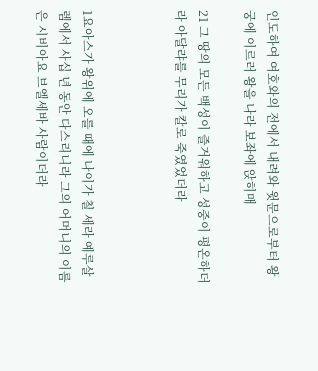인도하여 여호와의 전에서 내려와 윗문으로부터 왕궁에 이르러 왕을 나라 보좌에 앉히매

21 그 땅의 모든 백성이 즐거워하고 성중이 평온하더라 아달랴를 무리가 칼로 죽였었더라



1요아스가 왕위에 오를 때에 나이가 칠 세라 예루살렘에서 사십 년 동안 다스리니라 그의 어머니의 이름은 시비아요 브엘세바 사람이더라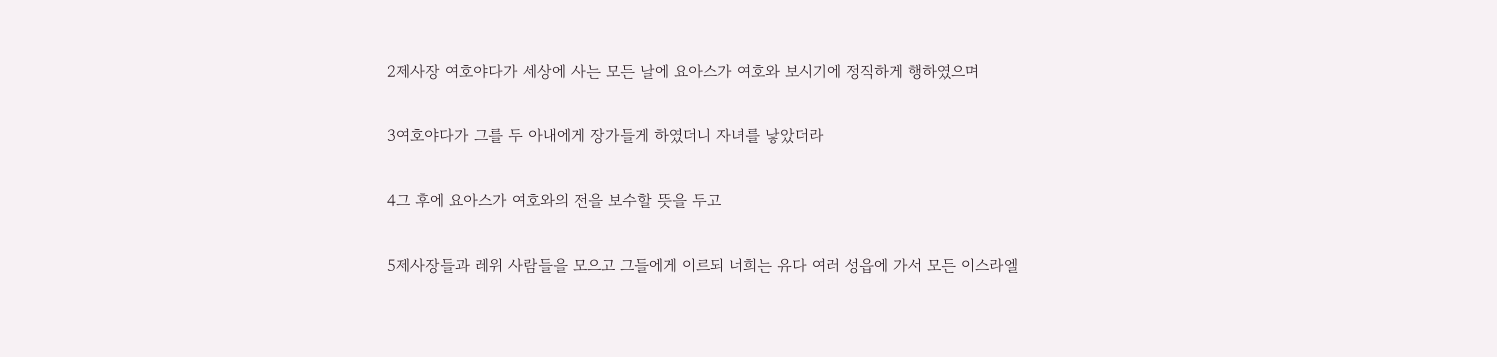2제사장 여호야다가 세상에 사는 모든 날에 요아스가 여호와 보시기에 정직하게 행하였으며

3여호야다가 그를 두 아내에게 장가들게 하였더니 자녀를 낳았더라

4그 후에 요아스가 여호와의 전을 보수할 뜻을 두고

5제사장들과 레위 사람들을 모으고 그들에게 이르되 너희는 유다 여러 성읍에 가서 모든 이스라엘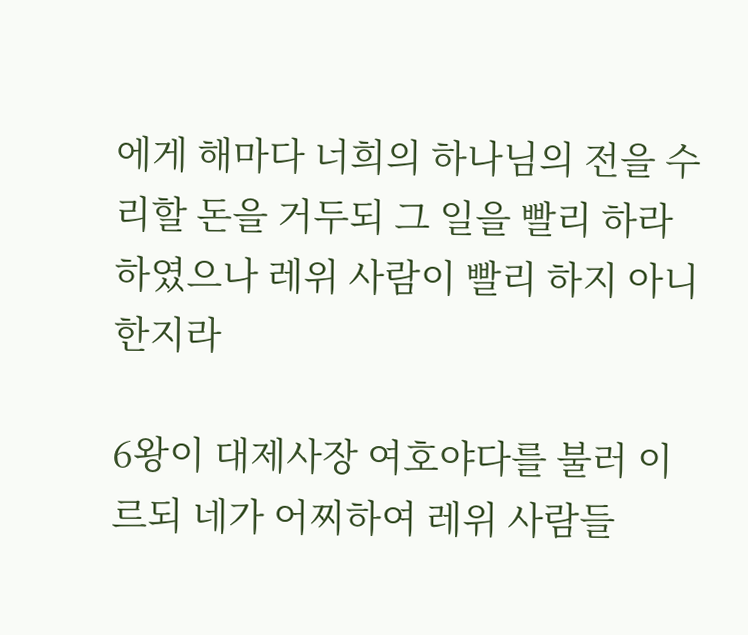에게 해마다 너희의 하나님의 전을 수리할 돈을 거두되 그 일을 빨리 하라 하였으나 레위 사람이 빨리 하지 아니한지라

6왕이 대제사장 여호야다를 불러 이르되 네가 어찌하여 레위 사람들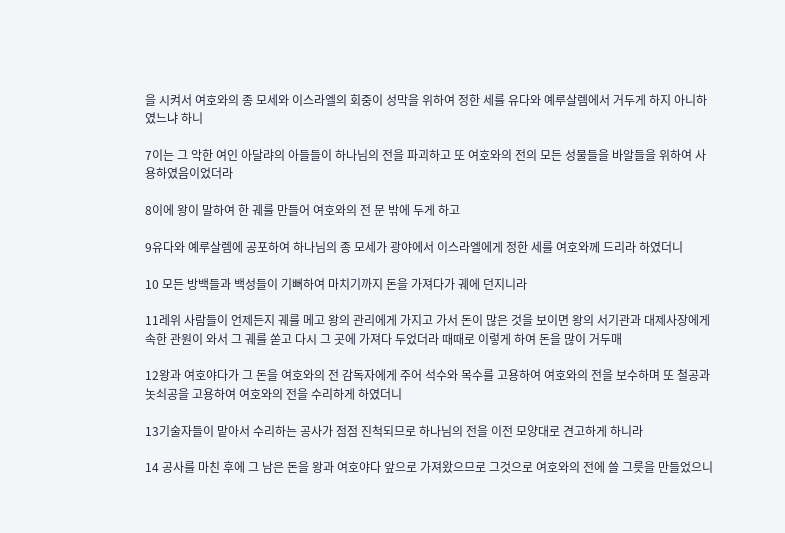을 시켜서 여호와의 종 모세와 이스라엘의 회중이 성막을 위하여 정한 세를 유다와 예루살렘에서 거두게 하지 아니하였느냐 하니

7이는 그 악한 여인 아달랴의 아들들이 하나님의 전을 파괴하고 또 여호와의 전의 모든 성물들을 바알들을 위하여 사용하였음이었더라

8이에 왕이 말하여 한 궤를 만들어 여호와의 전 문 밖에 두게 하고

9유다와 예루살렘에 공포하여 하나님의 종 모세가 광야에서 이스라엘에게 정한 세를 여호와께 드리라 하였더니

10 모든 방백들과 백성들이 기뻐하여 마치기까지 돈을 가져다가 궤에 던지니라

11레위 사람들이 언제든지 궤를 메고 왕의 관리에게 가지고 가서 돈이 많은 것을 보이면 왕의 서기관과 대제사장에게 속한 관원이 와서 그 궤를 쏟고 다시 그 곳에 가져다 두었더라 때때로 이렇게 하여 돈을 많이 거두매

12왕과 여호야다가 그 돈을 여호와의 전 감독자에게 주어 석수와 목수를 고용하여 여호와의 전을 보수하며 또 철공과 놋쇠공을 고용하여 여호와의 전을 수리하게 하였더니

13기술자들이 맡아서 수리하는 공사가 점점 진척되므로 하나님의 전을 이전 모양대로 견고하게 하니라

14 공사를 마친 후에 그 남은 돈을 왕과 여호야다 앞으로 가져왔으므로 그것으로 여호와의 전에 쓸 그릇을 만들었으니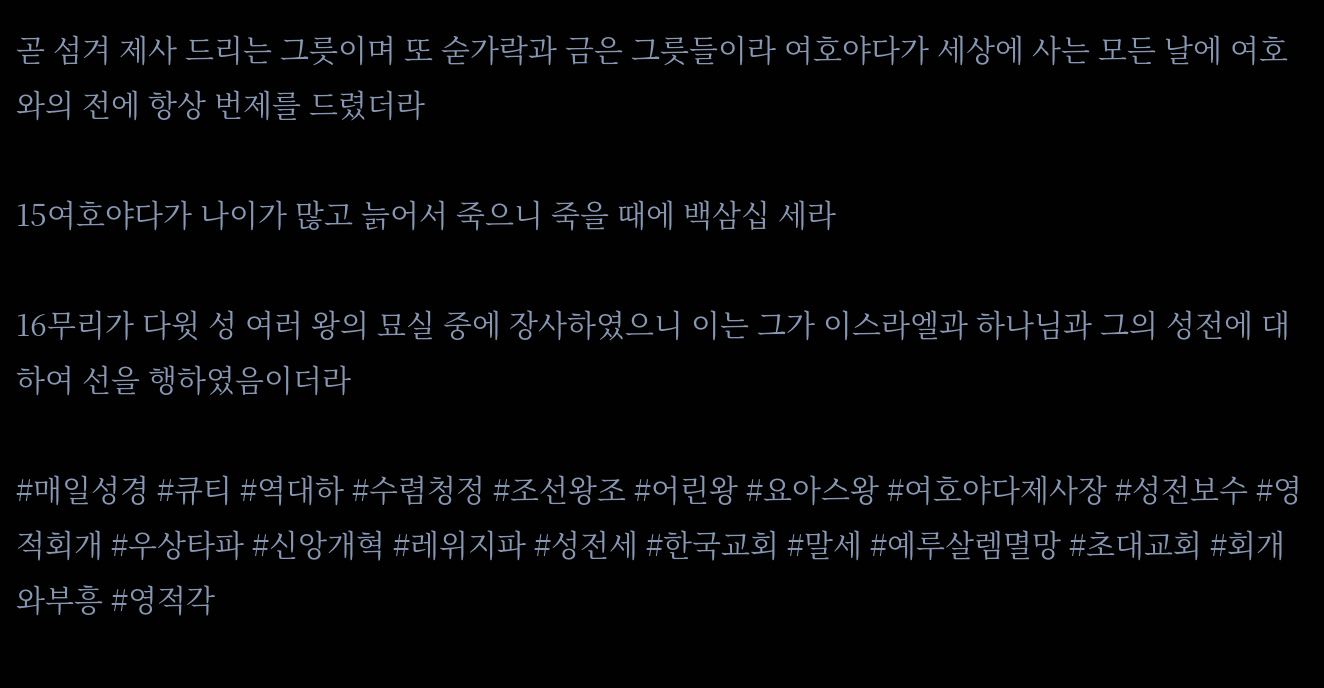곧 섬겨 제사 드리는 그릇이며 또 숟가락과 금은 그릇들이라 여호야다가 세상에 사는 모든 날에 여호와의 전에 항상 번제를 드렸더라

15여호야다가 나이가 많고 늙어서 죽으니 죽을 때에 백삼십 세라

16무리가 다윗 성 여러 왕의 묘실 중에 장사하였으니 이는 그가 이스라엘과 하나님과 그의 성전에 대하여 선을 행하였음이더라

#매일성경 #큐티 #역대하 #수렴청정 #조선왕조 #어린왕 #요아스왕 #여호야다제사장 #성전보수 #영적회개 #우상타파 #신앙개혁 #레위지파 #성전세 #한국교회 #말세 #예루살렘멸망 #초대교회 #회개와부흥 #영적각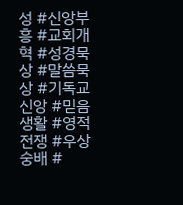성 #신앙부흥 #교회개혁 #성경묵상 #말씀묵상 #기독교신앙 #믿음생활 #영적전쟁 #우상숭배 #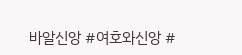바알신앙 #여호와신앙 #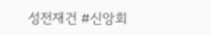성전재건 #신앙회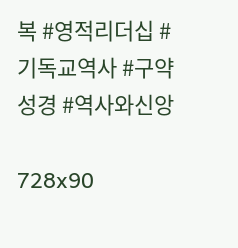복 #영적리더십 #기독교역사 #구약성경 #역사와신앙

728x90